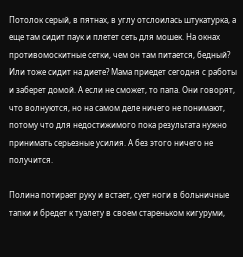Потолок серый, в пятнах, в углу отслоилась штукатурка, а еще там сидит паук и плетет сеть для мошек. На окнах противомоскитные сетки, чем он там питается, бедный? Или тоже сидит на диете? Мама приедет сегодня с работы и заберет домой. А если не сможет, то папа. Они говорят, что волнуются, но на самом деле ничего не понимают, потому что для недостижимого пока результата нужно принимать серьезные усилия. А без этого ничего не получится.

Полина потирает руку и встает, сует ноги в больничные тапки и бредет к туалету в своем стареньком кигуруми,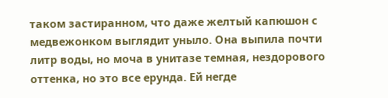таком застиранном, что даже желтый капюшон с медвежонком выглядит уныло. Она выпила почти литр воды, но моча в унитазе темная, нездорового оттенка, но это все ерунда. Ей негде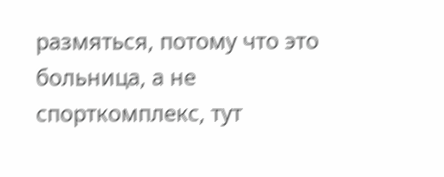размяться, потому что это больница, а не спорткомплекс, тут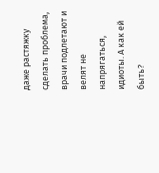даже растяжку сделать проблема, врачи подлетают и велят не напрягаться, идиоты. А как ей быть?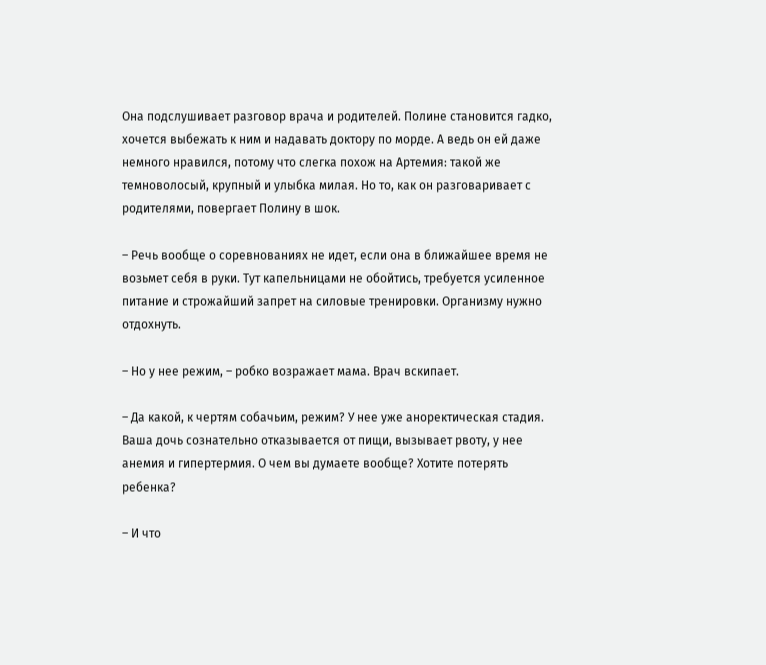Она подслушивает разговор врача и родителей. Полине становится гадко, хочется выбежать к ним и надавать доктору по морде. А ведь он ей даже немного нравился, потому что слегка похож на Артемия: такой же темноволосый, крупный и улыбка милая. Но то, как он разговаривает с родителями, повергает Полину в шок.

– Речь вообще о соревнованиях не идет, если она в ближайшее время не возьмет себя в руки. Тут капельницами не обойтись, требуется усиленное питание и строжайший запрет на силовые тренировки. Организму нужно отдохнуть.

– Но у нее режим, – робко возражает мама. Врач вскипает.

– Да какой, к чертям собачьим, режим? У нее уже аноректическая стадия. Ваша дочь сознательно отказывается от пищи, вызывает рвоту, у нее анемия и гипертермия. О чем вы думаете вообще? Хотите потерять ребенка?

– И что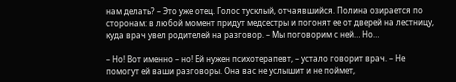нам делать? – Это уже отец. Голос тусклый, отчаявшийся. Полина озирается по сторонам: в любой момент придут медсестры и погонят ее от дверей на лестницу, куда врач увел родителей на разговор. – Мы поговорим с ней… Но…

– Но! Вот именно – но! Ей нужен психотерапевт, – устало говорит врач. – Не помогут ей ваши разговоры. Она вас не услышит и не поймет,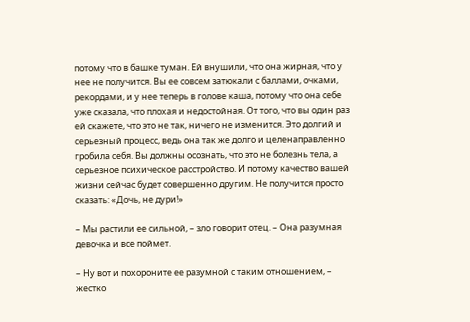потому что в башке туман. Ей внушили, что она жирная, что у нее не получится. Вы ее совсем затюкали с баллами, очками, рекордами, и у нее теперь в голове каша, потому что она себе уже сказала, что плохая и недостойная. От того, что вы один раз ей скажете, что это не так, ничего не изменится. Это долгий и серьезный процесс, ведь она так же долго и целенаправленно гробила себя. Вы должны осознать, что это не болезнь тела, а серьезное психическое расстройство. И потому качество вашей жизни сейчас будет совершенно другим. Не получится просто сказать: «Дочь, не дури!»

– Мы растили ее сильной, – зло говорит отец. – Она разумная девочка и все поймет.

– Ну вот и похороните ее разумной с таким отношением, – жестко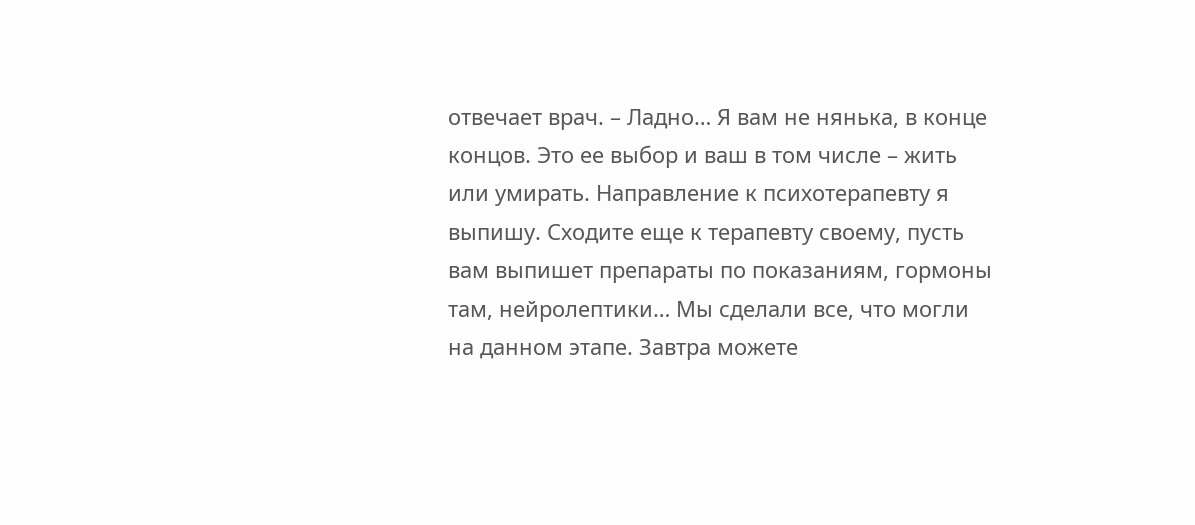отвечает врач. – Ладно… Я вам не нянька, в конце концов. Это ее выбор и ваш в том числе – жить или умирать. Направление к психотерапевту я выпишу. Сходите еще к терапевту своему, пусть вам выпишет препараты по показаниям, гормоны там, нейролептики… Мы сделали все, что могли на данном этапе. Завтра можете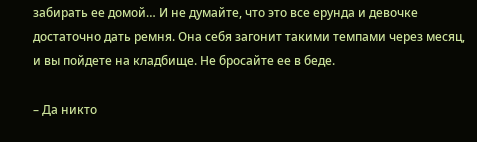забирать ее домой… И не думайте, что это все ерунда и девочке достаточно дать ремня. Она себя загонит такими темпами через месяц, и вы пойдете на кладбище. Не бросайте ее в беде.

– Да никто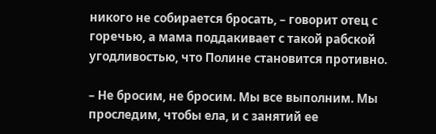никого не собирается бросать, – говорит отец с горечью, а мама поддакивает с такой рабской угодливостью, что Полине становится противно.

– Не бросим, не бросим. Мы все выполним. Мы проследим, чтобы ела, и с занятий ее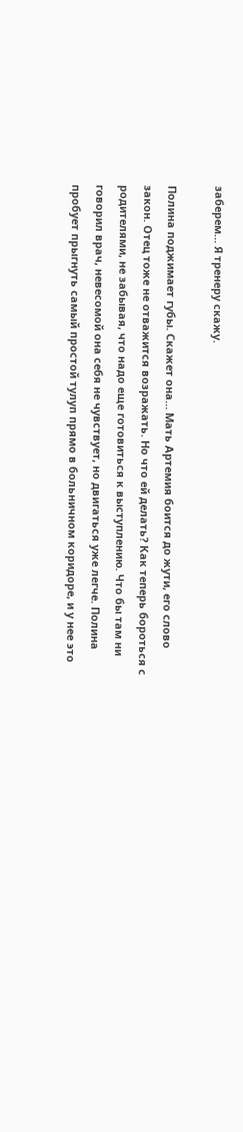заберем… Я тренеру скажу.

Полина поджимает губы. Скажет она… Мать Артемия боится до жути, его слово закон. Отец тоже не отважится возражать. Но что ей делать? Как теперь бороться с родителями, не забывая, что надо еще готовиться к выступлению. Что бы там ни говорил врач, невесомой она себя не чувствует, но двигаться уже легче. Полина пробует прыгнуть самый простой тулуп прямо в больничном коридоре, и у нее это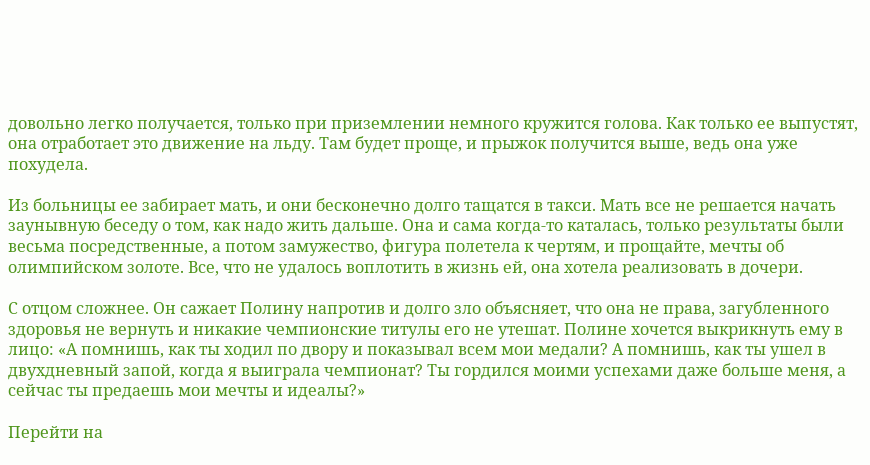довольно легко получается, только при приземлении немного кружится голова. Как только ее выпустят, она отработает это движение на льду. Там будет проще, и прыжок получится выше, ведь она уже похудела.

Из больницы ее забирает мать, и они бесконечно долго тащатся в такси. Мать все не решается начать заунывную беседу о том, как надо жить дальше. Она и сама когда-то каталась, только результаты были весьма посредственные, а потом замужество, фигура полетела к чертям, и прощайте, мечты об олимпийском золоте. Все, что не удалось воплотить в жизнь ей, она хотела реализовать в дочери.

С отцом сложнее. Он сажает Полину напротив и долго зло объясняет, что она не права, загубленного здоровья не вернуть и никакие чемпионские титулы его не утешат. Полине хочется выкрикнуть ему в лицо: «А помнишь, как ты ходил по двору и показывал всем мои медали? А помнишь, как ты ушел в двухдневный запой, когда я выиграла чемпионат? Ты гордился моими успехами даже больше меня, а сейчас ты предаешь мои мечты и идеалы?»

Перейти на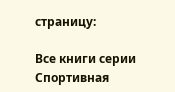страницу:

Все книги серии Спортивная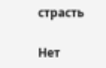страсть

Нет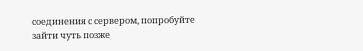соединения с сервером, попробуйте зайти чуть позже